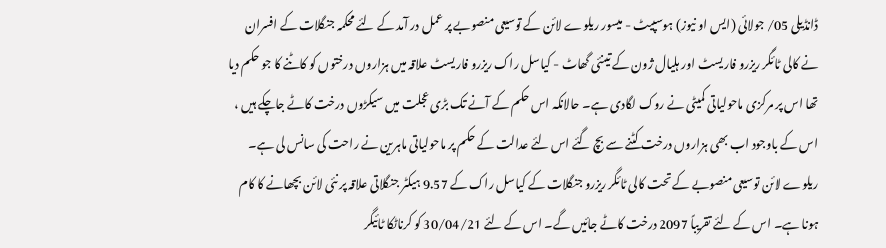ڈانڈیلی 05/ جولائی (ایس او نیوز) ہوسپیٹ - میسور ریلوے لائن کے توسیعی منصوبے پر عمل در آمد کے لئے محکمہ جنگلات کے افسران نے کالی ٹائگر ریزرو فاریسٹ اور ہلیال ژون کے تینئی گھاٹ - کیاسل راک ریزرو فاریسٹ علاقہ میں ہزاروں درختوں کو کاٹنے کا جو حکم دیا تھا اس پر مرکزی ماحولیاتی کمیٹی نے روک لگادی ہے۔ حالانکہ اس حکم کے آنے تک بڑی عجلت میں سیکڑوں درخت کاٹے جاچکے ہیں ، اس کے باوجود اب بھی ہزاروں درخت کٹنے سے بچ گئے اس لئے عدالت کے حکم پر ماحولیاتی ماہرین نے راحت کی سانس لی ہے۔
ریلوے لائن توسیعی منصوبے کے تحت کالی ٹائگر ریزرو جنگلات کے کیاسل راک کے 9.57 ہیکٹر جنگلاتی علاقہ پر نئی لائن بچھانے کا کام ہونا ہے۔ اس کے لئے تقریباً 2097 درخت کاٹے جائیں گے۔ اس کے لئے 30/04/21 کو کرناٹکا ٹائیگر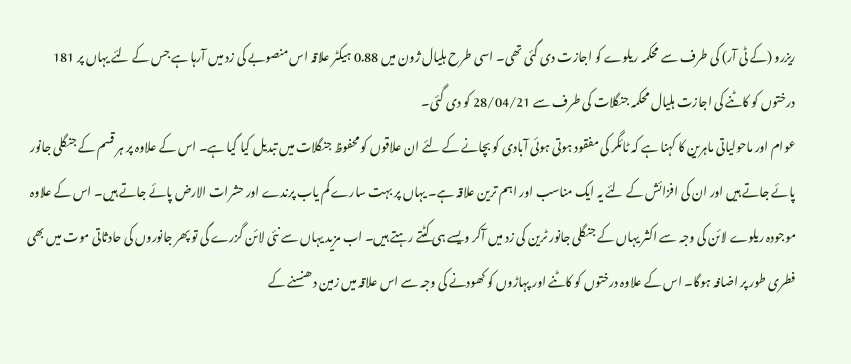ریزرو (کے ٹی آر) کی طرف سے محکمہ ریلوے کو اجازت دی گئی تھی۔ اسی طرح ہلیال ژون میں 0.88 ہیکٹر علاقہ اس منصوبے کی زد میں آرہا ہے جس کے لئے یہاں پر 181 درختوں کو کاٹنے کی اجازت ہلیال محکمہ جنگلات کی طرف سے 28/04/21 کو دی گئی۔
عوام اور ماحولیاتی ماہرین کا کہنا ہے کہ ٹائگر کی مفقود ہوتی ہوئی آبادی کو بچانے کے لئے ان علاقوں کو محفوظ جنگلات میں تبدیل کیا گیا ہے۔ اس کے علاوہ پر ہر قسم کے جنگلی جانور پائے جاتے ہیں اور ان کی افزائش کے لئے یہ ایک مناسب اور اہم ترین علاقہ ہے۔ یہاں پر بہت سارے کم یاب پرندے اور حشرات الارض پائے جاتے ہیں۔ اس کے علاوہ موجودہ ریلوے لائن کی وجہ سے اکثر یہاں کے جنگلی جانور ٹرین کی زد میں آکر ویسے ہی کٹتے رہتے ہیں۔ اب مزید یہاں سے نئی لائن گزرے گی تو پھر جانوروں کی حادثاتی موت میں بھی فطری طور پر اضافہ ہوگا۔ اس کے علاوہ درختوں کو کاٹنے اور پہاڑوں کو کھودنے کی وجہ سے اس علاقہ میں زمین دھنسنے کے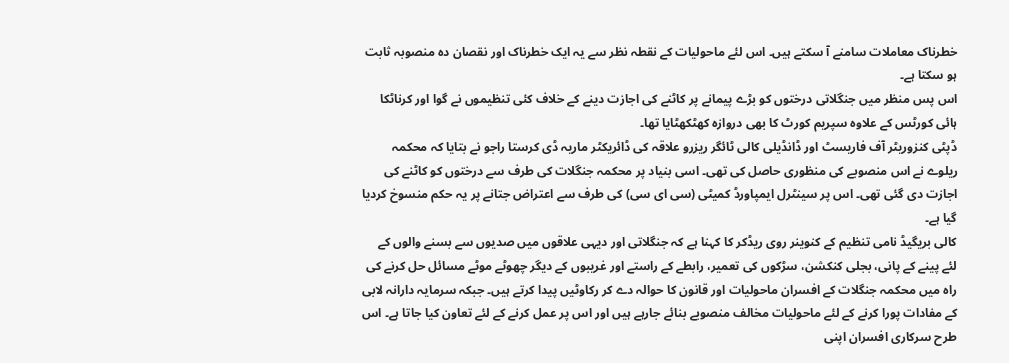خطرناک معاملات سامنے آ سکتے ہیں۔ اس لئے ماحولیات کے نقطہ نظر سے یہ ایک خطرناک اور نقصان دہ منصوبہ ثابت ہو سکتا ہے۔
اس پس منظر میں جنگلاتی درختوں کو بڑے پیمانے پر کاٹنے کی اجازت دینے کے خلاف کئی تنظیموں نے گوا اور کرناٹکا ہائی کورٹس کے علاوہ سپریم کورٹ کا بھی دروازہ کھٹکھٹایا تھا۔
ڈپٹی کنزوریٹر آف فاریسٹ اور ڈانڈیلی کالی ٹائگر ریزرو علاقہ کی ڈائریکٹر ماریہ ڈی کرستا راجو نے بتایا کہ محکمہ ریلوے نے اس منصوبے کی منظوری حاصل کی تھی۔ اسی بنیاد پر محکمہ جنگلات کی طرف سے درختوں کو کاٹنے کی اجازت دی گئی تھی۔ اس پر سینٹرل ایمپاورڈ کمیٹی (سی ای سی) کی طرف سے اعتراض جتانے پر یہ حکم منسوخ کردیا گیا ہے۔
کالی بریگیڈ نامی تنظیم کے کنوینر روی ریڈکر کا کہنا ہے کہ جنگلاتی اور دیہی علاقوں میں صدیوں سے بسنے والوں کے لئے پینے کے پانی، بجلی کنکشن، سڑکوں کی تعمیر، رابطے کے راستے اور غریبوں کے دیگر چھوٹے موٹے مسائل حل کرنے کی راہ میں محکمہ جنگلات کے افسران ماحولیات اور قانون کا حوالہ دے کر رکاوٹیں پیدا کرتے ہیں۔ جبکہ سرمایہ دارانہ لابی کے مفادات پورا کرنے کے لئے ماحولیات مخالف منصوبے بنائے جارہے ہیں اور اس پر عمل کرنے کے لئے تعاون کیا جاتا ہے۔ اس طرح سرکاری افسران اپنی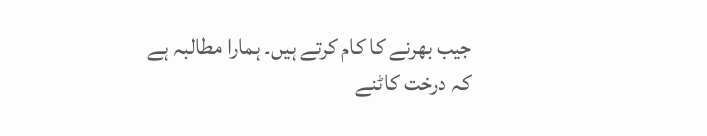جیب بھرنے کا کام کرتے ہیں۔ ہمارا مطالبہ ہے کہ درخت کاٹنے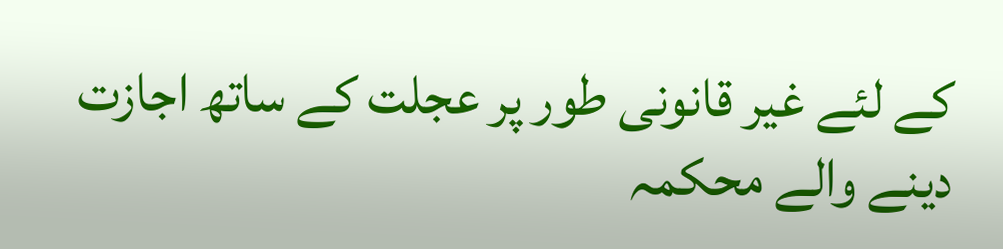کے لئے غیر قانونی طور پر عجلت کے ساتھ اجازت دینے والے محکمہ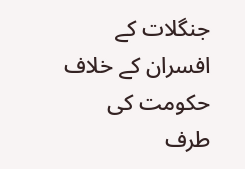جنگلات کے افسران کے خلاف حکومت کی طرف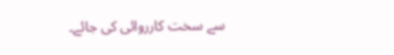سے سخت کارروائی کی جائے۔